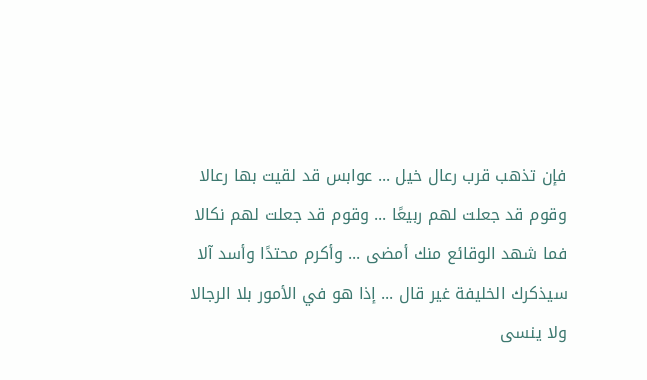فإن تذهب قرب رعال خيل ... عوابس قد لقيت بها رعالا
وقوم قد جعلت لهم ربيعًا ... وقوم قد جعلت لهم نكالا
فما شهد الوقائع منك أمضى ... وأكرم محتدًا وأسد آلا
سيذكرك الخليفة غير قال ... إذا هو في الأمور بلا الرجالا
ولا ينسى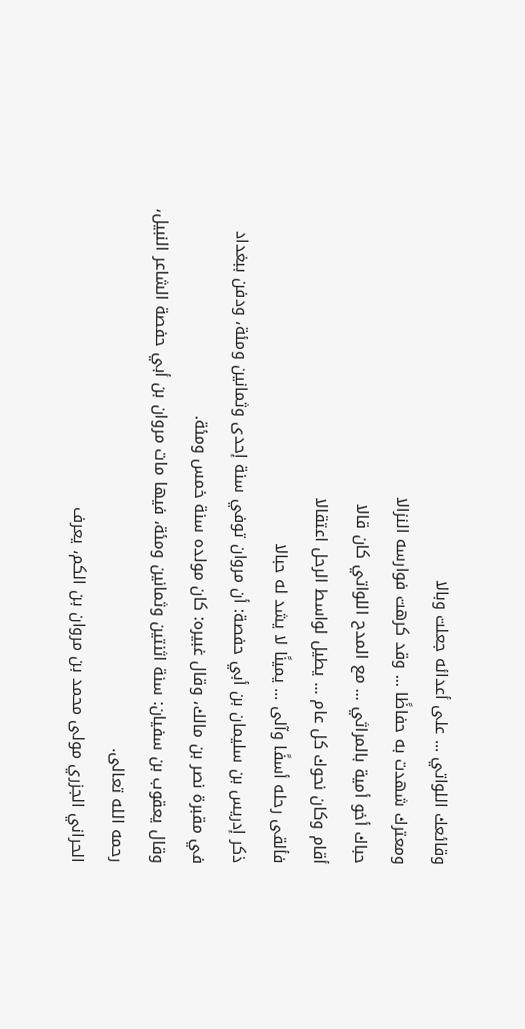وقائعك اللواتي ... على أعدائه جعلت وبالا
ومعترك شهدت به حفاظًا ... وقد كرهت فوارسه النزالا
حباك أخو أمية بالمراثي ... مع المدح اللواتي كان قالا
أقام وكان نحوك كل عام ... يطيل لواسط الرحل اعتقالا
فألقى رحله أسفًا وآلى ... يمينًا لا يشد له حبالا
ذكر إدريس بن سليمان بن أبي حفصة: أن مروان توفي سنة إحدى وثمانين ومئة، ودفن ببغداد في مقبرة نصر بن مالك، وقال غبيره: كان مولده سنة خمس ومئة.
وقال يعقوب بن سفيان: سنة اثنتين وثمانين ومئة، فيها مات مروان بن أبي حفصة الشاعر النبيل، رحمه الله تعالى.
الحراني الجزري مولى محمد بن مروان بن الكم، يعرف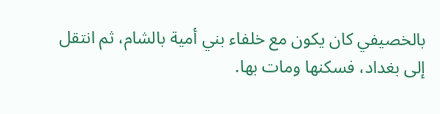بالخصيفي كان يكون مع خلفاء بني أمية بالشام، ثم انتقل إلى بغداد، فسكنها ومات بها.